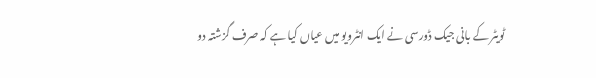ٹویٹر کے بانی جیک ڈورسی نے ایک انٹرویو میں عیاں کیا ہے کہ صرف گزشتہ دو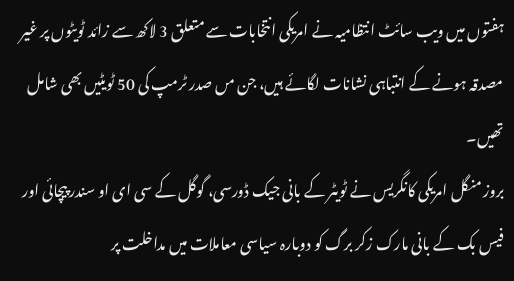ہفتوں میں ویب سائٹ انتظامیہ نے امریکی انتخابات سے متعلق 3 لاکھ سے زائد ٹویٹوں پر غیر مصدقہ ہونے کے انتباہی نشانات لگائے ہیں، جن مں صدر ٹرمپ کی 50 ٹویٹیں بھی شامل تھیں۔
بروز منگل امریکی کانگریس نے ٹویٹر کے بانی جیک ڈورسی، گوگل کے سی ای او سندر پیچائی اور فیس بک کے بانی مارک زکر برگ کو دوبارہ سیاسی معاملات میں مداخلت پر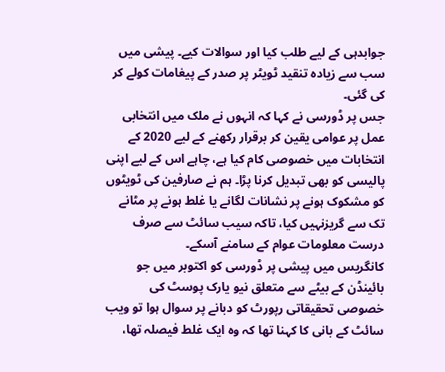جوابدہی کے لیے طلب کیا اور سوالات کیے۔ پیشی میں سب سے زیادہ تنقید ٹویٹر پر صدر کے پیغامات کولے کر کی گئی۔
جس پر ڈورسی نے کہا کہ انہوں نے ملک میں انتخابی عمل پر عوامی یقین کر برقرار رکھنے کے لیے 2020 کے انتخابات میں خصوصی کام کیا ہے، چاہے اس کے لیے اپنی پالیسی کو بھی تبدیل کرنا پڑا۔ ہم نے صارفین کی ٹویٹوں کو مشکوک ہونے پر نشانات لگانے یا غلط ہونے پر مٹانے تک سے گریزنہیں کیا، تاکہ سیب سائٹ سے صرف درست معلومات عوام کے سامنے آسکے۔
کانگریس میں پیشی پر ڈورسی کو اکتوبر میں جو بائینڈن کے بیٹے سے متعلق نیو یارک پوسٹ کی خصوصی تحقیقاتی رپورٹ کو دبانے پر سوال ہوا تو ویب سائٹ کے بانی کا کہنا تھا کہ وہ ایک غلط فیصلہ تھا،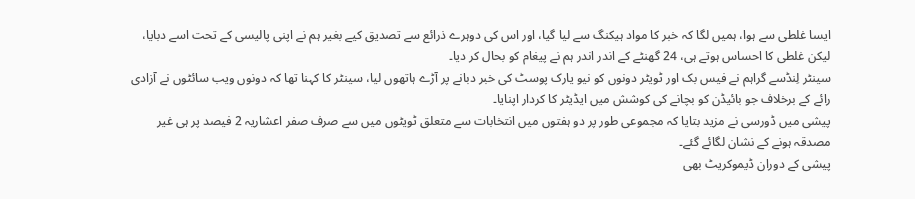ایسا غلطی سے ہوا، ہمیں لگا کہ خبر کا مواد ہیکنگ سے لیا گیا، اور اس کی دوہرے ذرائع سے تصدیق کیے بغیر ہم نے اپنی پالیسی کے تحت اسے دبایا، لیکن غلطی کا احساس ہوتے ہی، 24 گھنٹے کے اندر اندر ہم نے پیغام کو بحال کر دیا۔
سینٹر لِنڈسے گراہم نے فیس بک اور ٹویٹر دونوں کو نیو یارک پوسٹ کی خبر دبانے پر آڑے ہاتھوں لیا، سینٹر کا کہنا تھا کہ دونوں ویب سائٹوں نے آزادی رائے کے برخلاف جو بائیڈن کو بچانے کی کوشش میں ایڈیٹر کا کردار اپنایا۔
پیشی میں ڈورسی نے مزید بتایا کہ مجموعی طور پر دو ہفتوں میں انتخابات سے متعلق ٹویٹوں میں سے صرف صفر اعشاریہ 2 فیصد پر ہی غیر مصدقہ ہونے کے نشان لگائے گئے۔
پیشی کے دوران ڈیموکریٹ بھی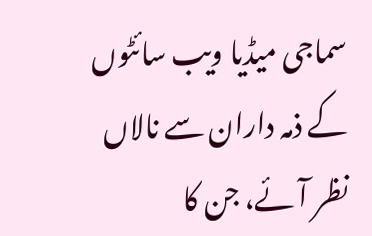سماجی میڈیا ویب سائٹوں کے ذمہ داران سے نالاں نظر آئے، جن کا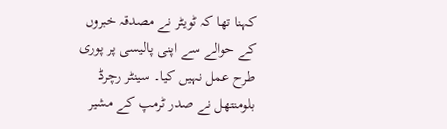کہنا تھا کہ ٹویٹر نے مصدقہ خبروں کے حوالے سے اپنی پالیسی پر پوری طرح عمل نہیں کیا۔ سینٹر رچرڈ بلومنتھل نے صدر ٹرمپ کے مشیر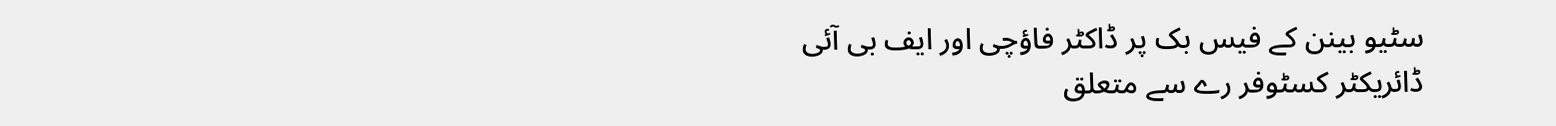سٹیو بینن کے فیس بک پر ڈاکٹر فاؤچی اور ایف بی آئی ڈائریکٹر کسٹوفر رے سے متعلق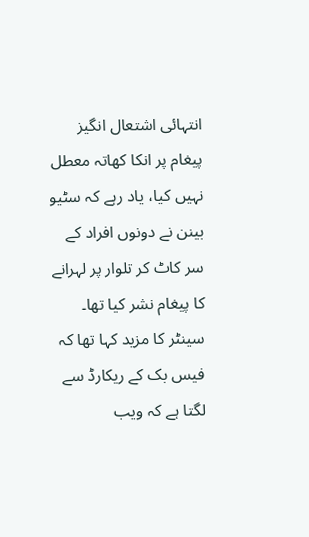انتہائی اشتعال انگیز پیغام پر انکا کھاتہ معطل نہیں کیا، یاد رہے کہ سٹیو بینن نے دونوں افراد کے سر کاٹ کر تلوار پر لہرانے کا پیغام نشر کیا تھا۔ سینٹر کا مزید کہا تھا کہ فیس بک کے ریکارڈ سے لگتا ہے کہ ویب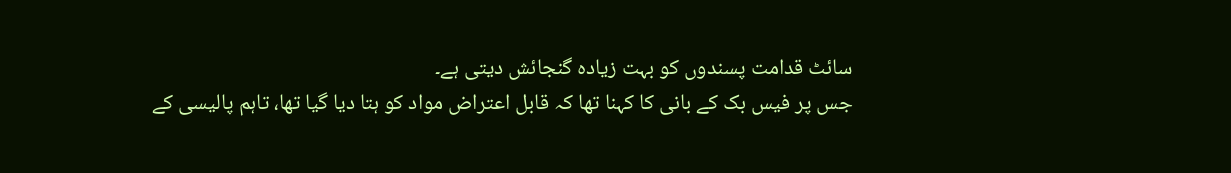سائٹ قدامت پسندوں کو بہت زیادہ گنجائش دیتی ہے۔
جس پر فیس بک کے بانی کا کہنا تھا کہ قابل اعتراض مواد کو ہتا دیا گیا تھا، تاہم پالیسی کے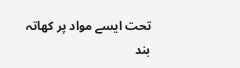تحت ایسے مواد پر کھاتہ بند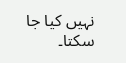نہیں کیا جا سکتا۔